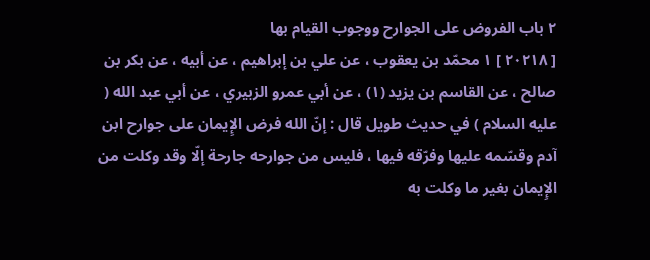٢ باب الفروض على الجوارح ووجوب القيام بها
[ ٢٠٢١٨ ] ١ محمّد بن يعقوب ، عن علي بن إبراهيم ، عن أبيه ، عن بكر بن صالح ، عن القاسم بن يزيد (١) ، عن أبي عمرو الزبيري ، عن أبي عبد الله ( عليه السلام ) في حديث طويل قال : إنّ الله فرض الإِيمان على جوارح ابن آدم وقسّمه عليها وفرّقه فيها ، فليس من جوارحه جارحة إلّا وقد وكلت من الإِيمان بغير ما وكلت به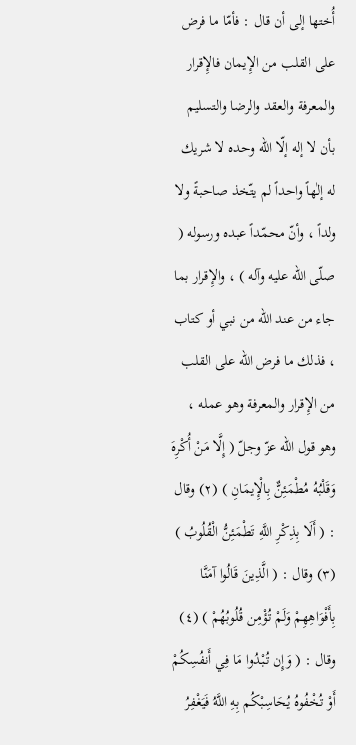أُختها إلى أن قال : فأمّا ما فرض على القلب من الإِيمان فالإِقرار والمعرفة والعقد والرضا والتسليم بأن لا إله إلّا الله وحده لا شريك له إلٰهاً واحداً لم يتّخذ صاحبةً ولا ولداً ، وأنّ محمّداً عبده ورسوله ( صلّى الله عليه وآله ) ، والإِقرار بما جاء من عند الله من نبي أو كتاب ، فذلك ما فرض الله على القلب من الإِقرار والمعرفة وهو عمله ، وهو قول الله عزّ وجلّ ( إِلَّا مَنْ أُكْرِهَ وَقَلْبُهُ مُطْمَئِنٌّ بِالْإِيمَانِ ) (٢) وقال : ( أَلَا بِذِكْرِ اللَّهِ تَطْمَئِنُّ الْقُلُوبُ ) (٣) وقال : ( الَّذِينَ قَالُوا آمَنَّا بِأَفْوَاهِهِمْ وَلَمْ تُؤْمِن قُلُوبُهُمْ ) (٤) وقال : ( وَإِن تُبْدُوا مَا فِي أَنفُسِكُمْ أَوْ تُخْفُوهُ يُحَاسِبْكُم بِهِ اللَّهُ فَيَغْفِرُ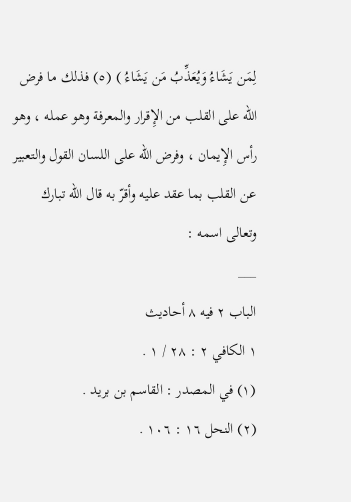لِمَن يَشَاءُ وَيُعَذِّبُ مَن يَشَاءُ ) (٥) فذلك ما فرض الله على القلب من الإِقرار والمعرفة وهو عمله ، وهو رأس الإِيمان ، وفرض الله على اللسان القول والتعبير عن القلب بما عقد عليه وأقرّ به قال الله تبارك وتعالى اسمه :
___
الباب ٢ فيه ٨ أحاديث
١ الكافي ٢ : ٢٨ / ١ .
(١) في المصدر : القاسم بن بريد .
(٢) النحل ١٦ : ١٠٦ .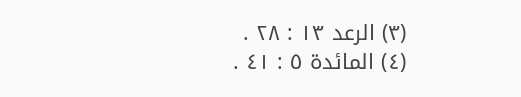(٣) الرعد ١٣ : ٢٨ .
(٤) المائدة ٥ : ٤١ .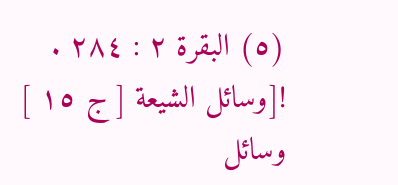(٥) البقرة ٢ : ٢٨٤ .
![وسائل الشيعة [ ج ١٥ ] وسائل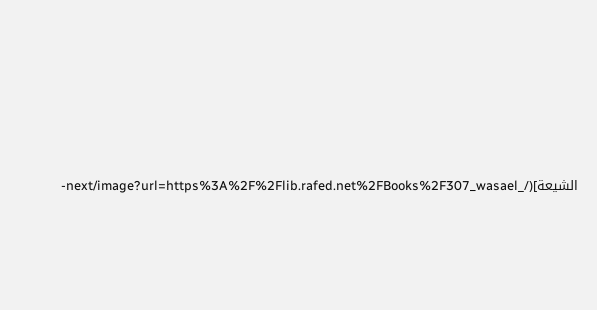الشيعة](/_next/image?url=https%3A%2F%2Flib.rafed.net%2FBooks%2F307_wasael-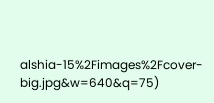alshia-15%2Fimages%2Fcover-big.jpg&w=640&q=75)